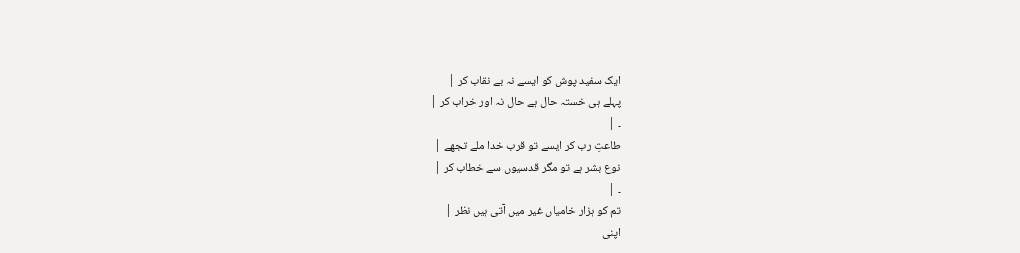ایک سفید پوش کو ایسے نہ بے نقاب کر |
پہلے ہی خستہ حال ہے حال نہ اور خراب کر |
۔ |
طاعتِ رب کر ایسے تو قرب خدا ملے تجھے |
نوع بشر ہے تو مگر قدسیوں سے خطاب کر |
۔ |
تم کو ہزار خامیاں غیر میں آتی ہیں نظر |
اپنی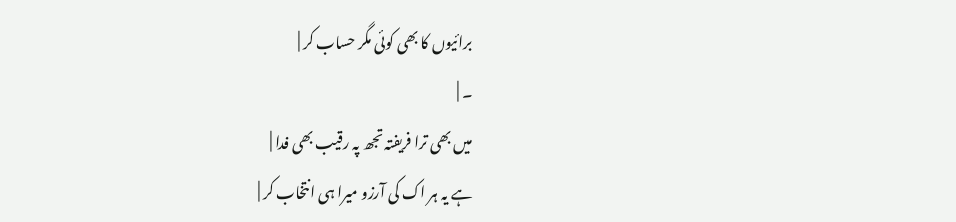برائیوں کا بھی کوئی مگر حساب کر |
۔ |
میں بھی ترا فریفتہ تجھ پہ رقیب بھی فدا |
ہے یہ ہر اک کی آرزو میرا ہی انتخاب کر |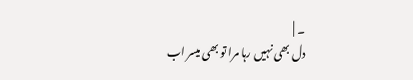۔ |
دل بھی نہیں رہا مرا تو بھی میسر اب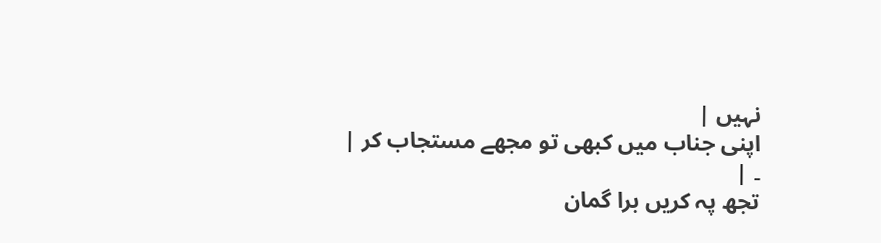نہیں |
اپنی جناب میں کبھی تو مجھے مستجاب کر |
۔ |
تجھ پہ کریں برا گمان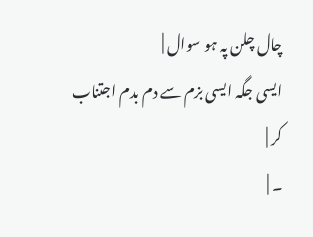چال چلن پہ ہو سوال |
ایسی جگہ ایسی بزم سے دم بدم اجتناب کر |
۔ |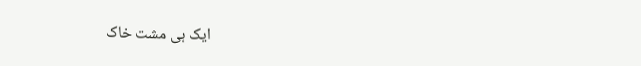ایک ہی مشت خاک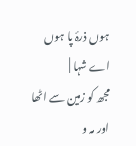ہوں ذرۂ پا ہوں اے شہا |
مجھ کو زمین سے اٹھا اور مہ و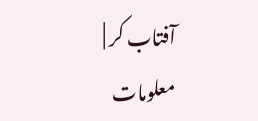آفتاب کر |
معلومات